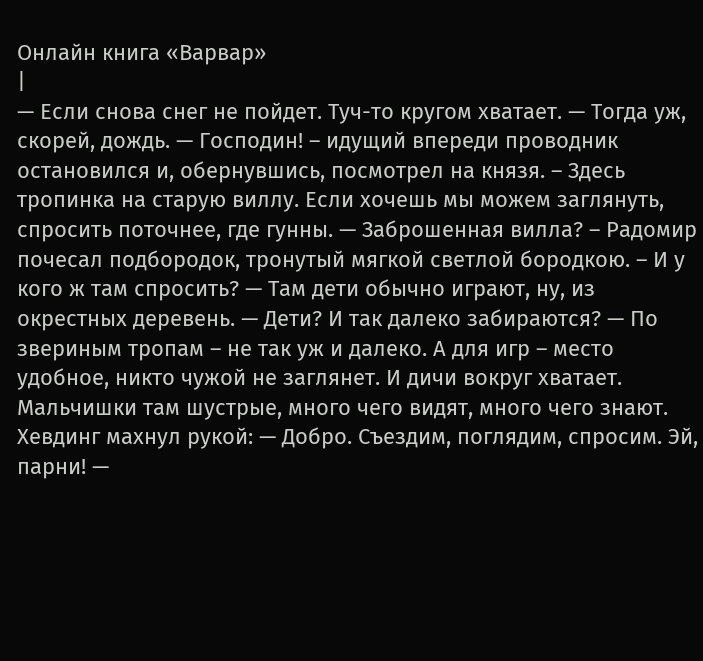Онлайн книга «Варвар»
|
— Если снова снег не пойдет. Туч-то кругом хватает. — Тогда уж, скорей, дождь. — Господин! – идущий впереди проводник остановился и, обернувшись, посмотрел на князя. – Здесь тропинка на старую виллу. Если хочешь мы можем заглянуть, спросить поточнее, где гунны. — Заброшенная вилла? – Радомир почесал подбородок, тронутый мягкой светлой бородкою. – И у кого ж там спросить? — Там дети обычно играют, ну, из окрестных деревень. — Дети? И так далеко забираются? — По звериным тропам – не так уж и далеко. А для игр – место удобное, никто чужой не заглянет. И дичи вокруг хватает. Мальчишки там шустрые, много чего видят, много чего знают. Хевдинг махнул рукой: — Добро. Съездим, поглядим, спросим. Эй, парни! —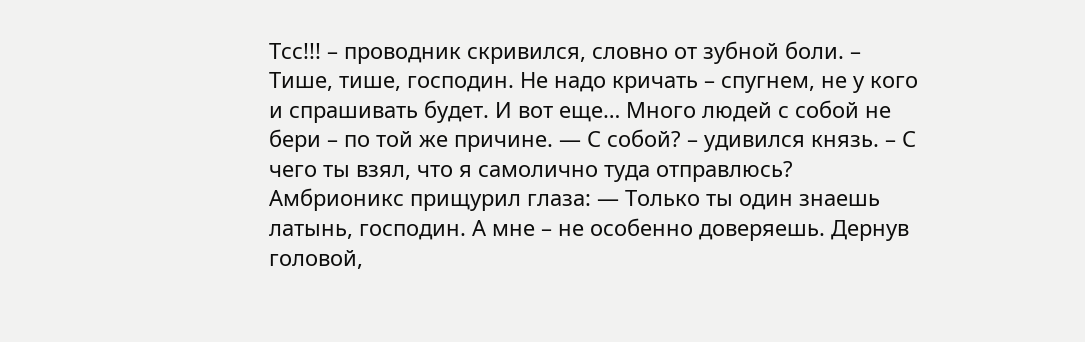Тсс!!! – проводник скривился, словно от зубной боли. – Тише, тише, господин. Не надо кричать – спугнем, не у кого и спрашивать будет. И вот еще… Много людей с собой не бери – по той же причине. — С собой? – удивился князь. – С чего ты взял, что я самолично туда отправлюсь? Амбрионикс прищурил глаза: — Только ты один знаешь латынь, господин. А мне – не особенно доверяешь. Дернув головой,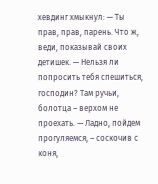хевдинг хмыкнул: — Ты прав, прав, парень. Что ж, веди, показывай своих детишек. — Нельзя ли попросить тебя спешиться, господин? Там ручьи, болотца – верхом не проехать. — Ладно, пойдем прогуляемся, – соскочив с коня,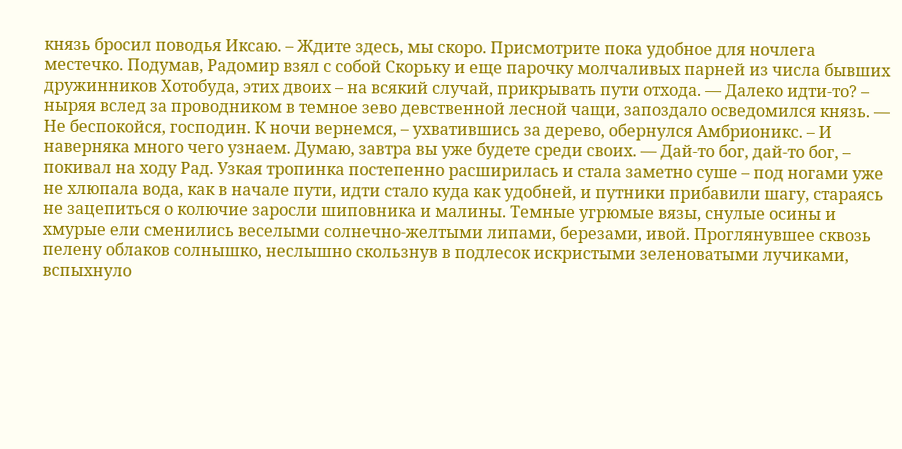князь бросил поводья Иксаю. – Ждите здесь, мы скоро. Присмотрите пока удобное для ночлега местечко. Подумав, Радомир взял с собой Скорьку и еще парочку молчаливых парней из числа бывших дружинников Хотобуда, этих двоих – на всякий случай, прикрывать пути отхода. — Далеко идти-то? – ныряя вслед за проводником в темное зево девственной лесной чащи, запоздало осведомился князь. — Не беспокойся, господин. К ночи вернемся, – ухватившись за дерево, обернулся Амбрионикс. – И наверняка много чего узнаем. Думаю, завтра вы уже будете среди своих. — Дай-то бог, дай-то бог, – покивал на ходу Рад. Узкая тропинка постепенно расширилась и стала заметно суше – под ногами уже не хлюпала вода, как в начале пути, идти стало куда как удобней, и путники прибавили шагу, стараясь не зацепиться о колючие заросли шиповника и малины. Темные угрюмые вязы, снулые осины и хмурые ели сменились веселыми солнечно-желтыми липами, березами, ивой. Проглянувшее сквозь пелену облаков солнышко, неслышно скользнув в подлесок искристыми зеленоватыми лучиками, вспыхнуло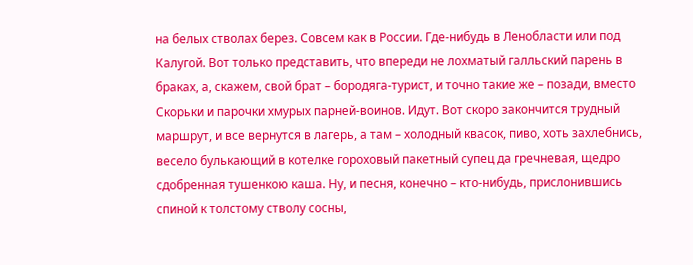на белых стволах берез. Совсем как в России. Где-нибудь в Ленобласти или под Калугой. Вот только представить, что впереди не лохматый галльский парень в браках, а, скажем, свой брат – бородяга-турист, и точно такие же – позади, вместо Скорьки и парочки хмурых парней-воинов. Идут. Вот скоро закончится трудный маршрут, и все вернутся в лагерь, а там – холодный квасок, пиво, хоть захлебнись, весело булькающий в котелке гороховый пакетный супец да гречневая, щедро сдобренная тушенкою каша. Ну, и песня, конечно – кто-нибудь, прислонившись спиной к толстому стволу сосны,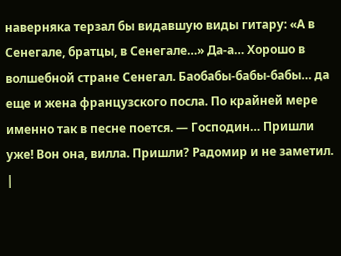наверняка терзал бы видавшую виды гитару: «А в Сенегале, братцы, в Сенегале…» Да-а… Хорошо в волшебной стране Сенегал. Баобабы-бабы-бабы… да еще и жена французского посла. По крайней мере именно так в песне поется. — Господин… Пришли уже! Вон она, вилла. Пришли? Радомир и не заметил. |